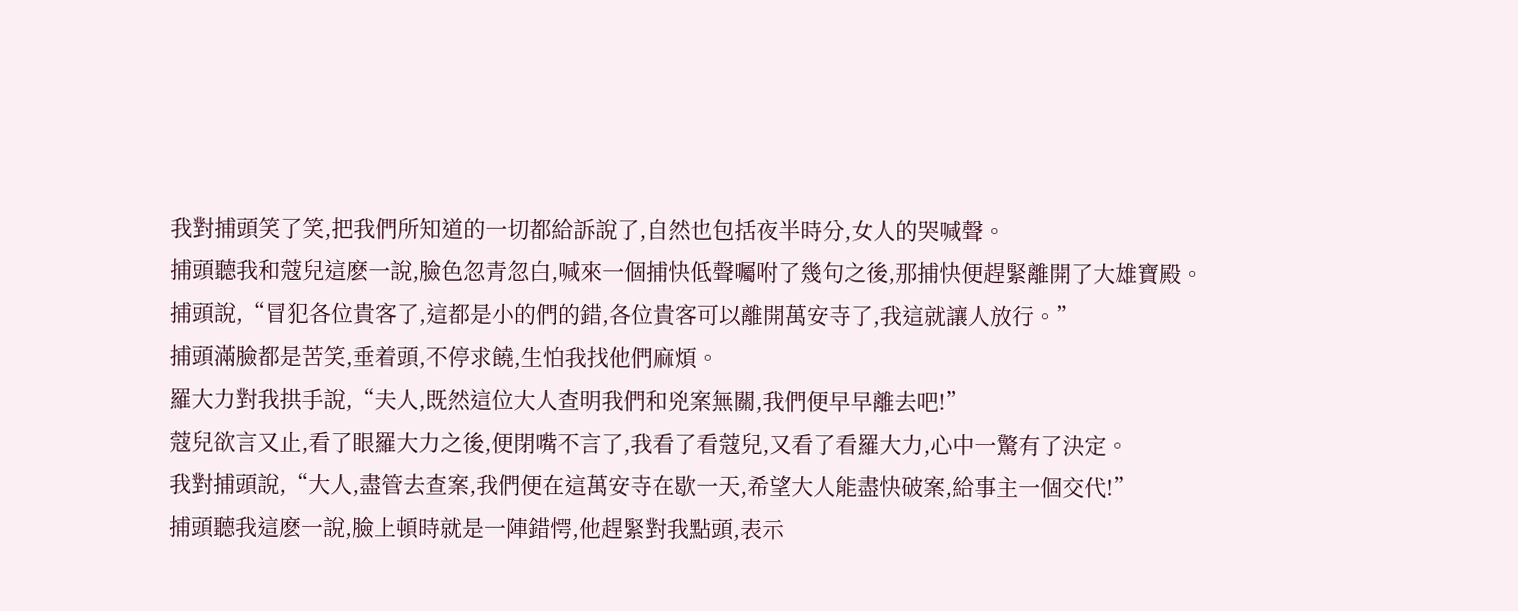我對捕頭笑了笑,把我們所知道的一切都給訴說了,自然也包括夜半時分,女人的哭喊聲。
捕頭聽我和蔻兒這麽一說,臉色忽青忽白,喊來一個捕快低聲囑咐了幾句之後,那捕快便趕緊離開了大雄寶殿。
捕頭說,“冒犯各位貴客了,這都是小的們的錯,各位貴客可以離開萬安寺了,我這就讓人放行。”
捕頭滿臉都是苦笑,垂着頭,不停求饒,生怕我找他們麻煩。
羅大力對我拱手說,“夫人,既然這位大人查明我們和兇案無關,我們便早早離去吧!”
蔻兒欲言又止,看了眼羅大力之後,便閉嘴不言了,我看了看蔻兒,又看了看羅大力,心中一驚有了決定。
我對捕頭說,“大人,盡管去查案,我們便在這萬安寺在歇一天,希望大人能盡快破案,給事主一個交代!”
捕頭聽我這麽一說,臉上頓時就是一陣錯愕,他趕緊對我點頭,表示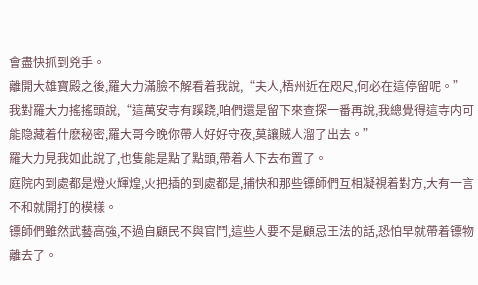會盡快抓到兇手。
離開大雄寶殿之後,羅大力滿臉不解看着我說,“夫人,梧州近在咫尺,何必在這停留呢。”
我對羅大力搖搖頭說,“這萬安寺有蹊跷,咱們還是留下來查探一番再說,我總覺得這寺内可能隐藏着什麽秘密,羅大哥今晚你帶人好好守夜,莫讓賊人溜了出去。”
羅大力見我如此說了,也隻能是點了點頭,帶着人下去布置了。
庭院内到處都是燈火輝煌,火把插的到處都是,捕快和那些镖師們互相凝視着對方,大有一言不和就開打的模樣。
镖師們雖然武藝高強,不過自顧民不與官鬥,這些人要不是顧忌王法的話,恐怕早就帶着镖物離去了。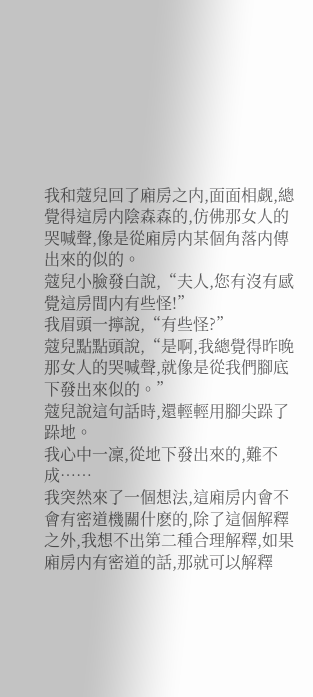我和蔻兒回了廂房之内,面面相觑,總覺得這房内陰森森的,仿佛那女人的哭喊聲,像是從廂房内某個角落内傳出來的似的。
蔻兒小臉發白說,“夫人,您有沒有感覺這房間内有些怪!”
我眉頭一擰說,“有些怪?”
蔻兒點點頭說,“是啊,我總覺得昨晚那女人的哭喊聲,就像是從我們腳底下發出來似的。”
蔻兒說這句話時,還輕輕用腳尖跺了跺地。
我心中一凜,從地下發出來的,難不成……
我突然來了一個想法,這廂房内會不會有密道機關什麽的,除了這個解釋之外,我想不出第二種合理解釋,如果廂房内有密道的話,那就可以解釋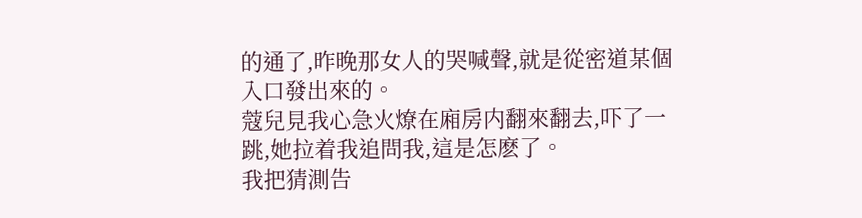的通了,昨晚那女人的哭喊聲,就是從密道某個入口發出來的。
蔻兒見我心急火燎在廂房内翻來翻去,吓了一跳,她拉着我追問我,這是怎麽了。
我把猜測告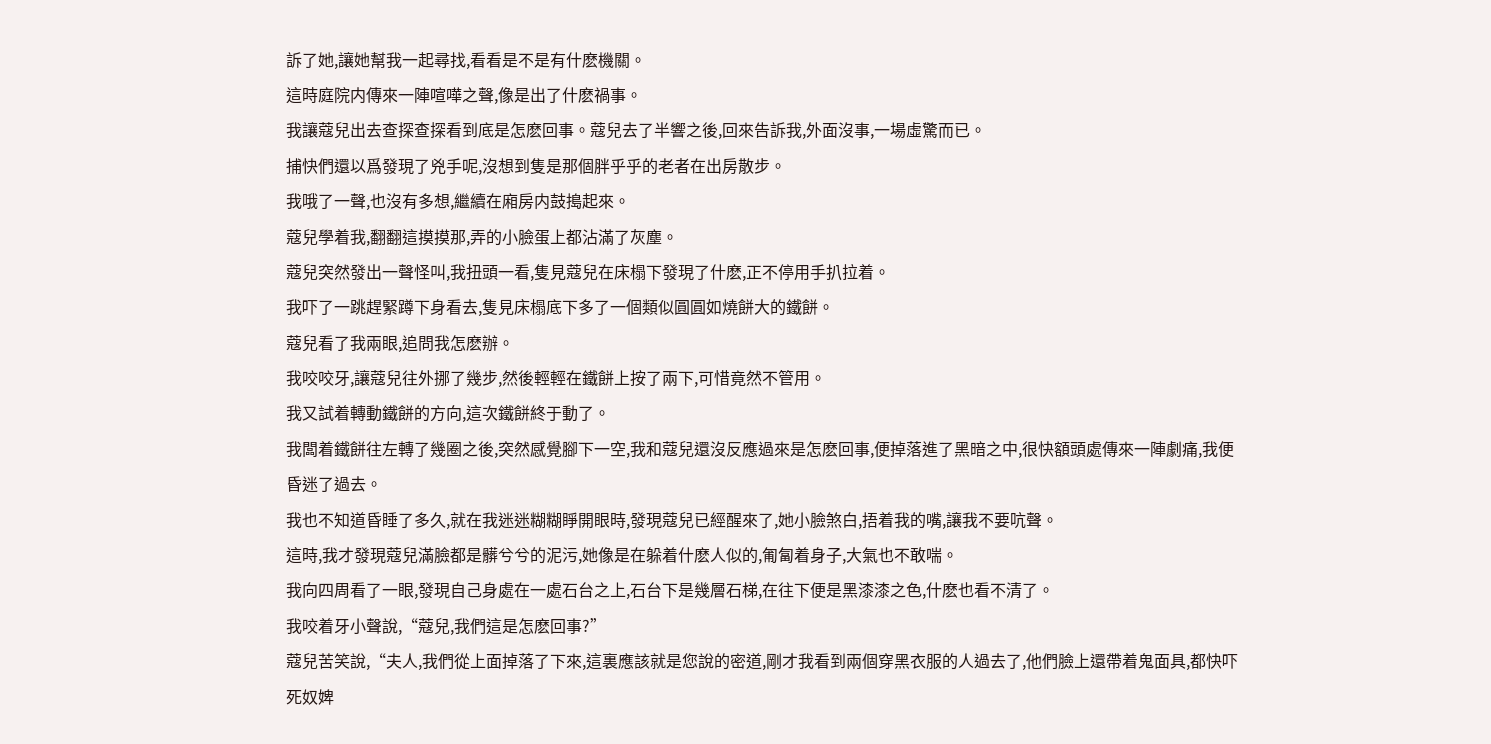訴了她,讓她幫我一起尋找,看看是不是有什麽機關。
這時庭院内傳來一陣喧嘩之聲,像是出了什麽禍事。
我讓蔻兒出去查探查探看到底是怎麽回事。蔻兒去了半響之後,回來告訴我,外面沒事,一場虛驚而已。
捕快們還以爲發現了兇手呢,沒想到隻是那個胖乎乎的老者在出房散步。
我哦了一聲,也沒有多想,繼續在廂房内鼓搗起來。
蔻兒學着我,翻翻這摸摸那,弄的小臉蛋上都沾滿了灰塵。
蔻兒突然發出一聲怪叫,我扭頭一看,隻見蔻兒在床榻下發現了什麽,正不停用手扒拉着。
我吓了一跳趕緊蹲下身看去,隻見床榻底下多了一個類似圓圓如燒餅大的鐵餅。
蔻兒看了我兩眼,追問我怎麽辦。
我咬咬牙,讓蔻兒往外挪了幾步,然後輕輕在鐵餅上按了兩下,可惜竟然不管用。
我又試着轉動鐵餅的方向,這次鐵餅終于動了。
我闆着鐵餅往左轉了幾圈之後,突然感覺腳下一空,我和蔻兒還沒反應過來是怎麽回事,便掉落進了黑暗之中,很快額頭處傳來一陣劇痛,我便昏迷了過去。
我也不知道昏睡了多久,就在我迷迷糊糊睜開眼時,發現蔻兒已經醒來了,她小臉煞白,捂着我的嘴,讓我不要吭聲。
這時,我才發現蔻兒滿臉都是髒兮兮的泥污,她像是在躲着什麽人似的,匍匐着身子,大氣也不敢喘。
我向四周看了一眼,發現自己身處在一處石台之上,石台下是幾層石梯,在往下便是黑漆漆之色,什麽也看不清了。
我咬着牙小聲說,“蔻兒,我們這是怎麽回事?”
蔻兒苦笑說,“夫人,我們從上面掉落了下來,這裏應該就是您說的密道,剛才我看到兩個穿黑衣服的人過去了,他們臉上還帶着鬼面具,都快吓死奴婢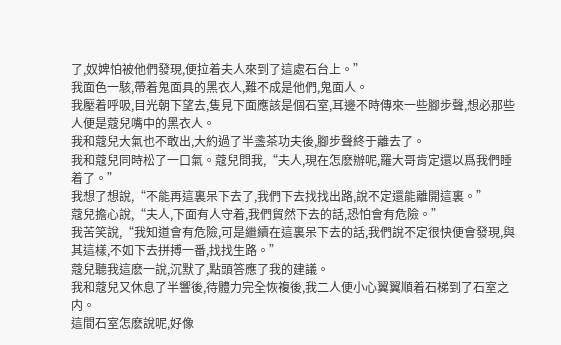了,奴婢怕被他們發現,便拉着夫人來到了這處石台上。”
我面色一駭,帶着鬼面具的黑衣人,難不成是他們,鬼面人。
我壓着呼吸,目光朝下望去,隻見下面應該是個石室,耳邊不時傳來一些腳步聲,想必那些人便是蔻兒嘴中的黑衣人。
我和蔻兒大氣也不敢出,大約過了半盞茶功夫後,腳步聲終于離去了。
我和蔻兒同時松了一口氣。蔻兒問我,“夫人,現在怎麽辦呢,羅大哥肯定還以爲我們睡着了。”
我想了想說,“不能再這裏呆下去了,我們下去找找出路,說不定還能離開這裏。”
蔻兒擔心說,“夫人,下面有人守着,我們貿然下去的話,恐怕會有危險。”
我苦笑說,“我知道會有危險,可是繼續在這裏呆下去的話,我們說不定很快便會發現,與其這樣,不如下去拼搏一番,找找生路。”
蔻兒聽我這麽一說,沉默了,點頭答應了我的建議。
我和蔻兒又休息了半響後,待體力完全恢複後,我二人便小心翼翼順着石梯到了石室之内。
這間石室怎麽說呢,好像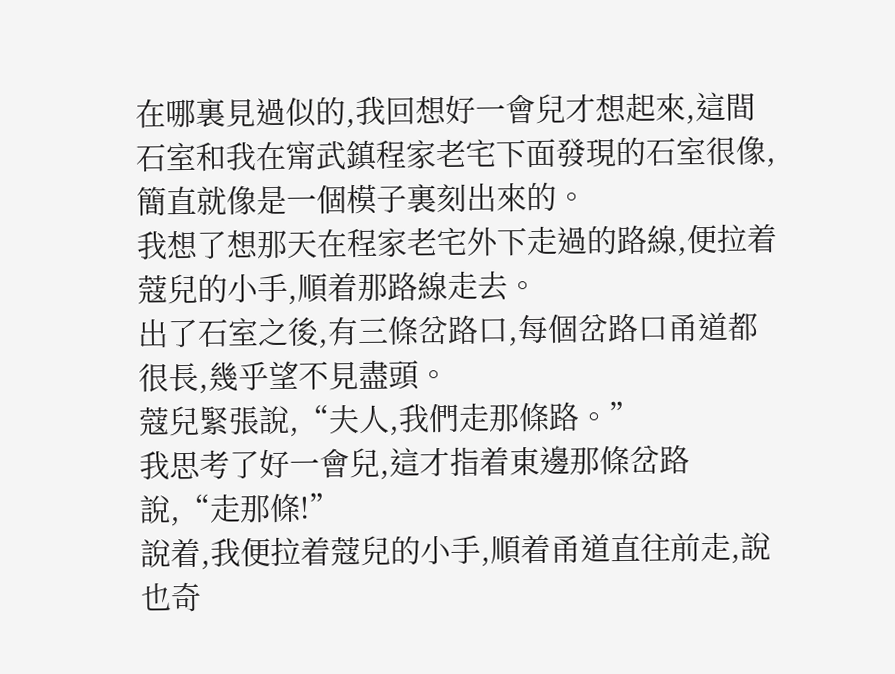在哪裏見過似的,我回想好一會兒才想起來,這間石室和我在甯武鎮程家老宅下面發現的石室很像,簡直就像是一個模子裏刻出來的。
我想了想那天在程家老宅外下走過的路線,便拉着蔻兒的小手,順着那路線走去。
出了石室之後,有三條岔路口,每個岔路口甬道都很長,幾乎望不見盡頭。
蔻兒緊張說,“夫人,我們走那條路。”
我思考了好一會兒,這才指着東邊那條岔路說,“走那條!”
說着,我便拉着蔻兒的小手,順着甬道直往前走,說也奇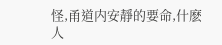怪,甬道内安靜的要命,什麽人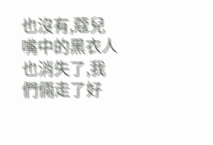也沒有,蔻兒嘴中的黑衣人也消失了,我們倆走了好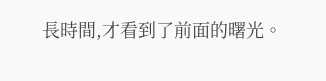長時間,才看到了前面的曙光。